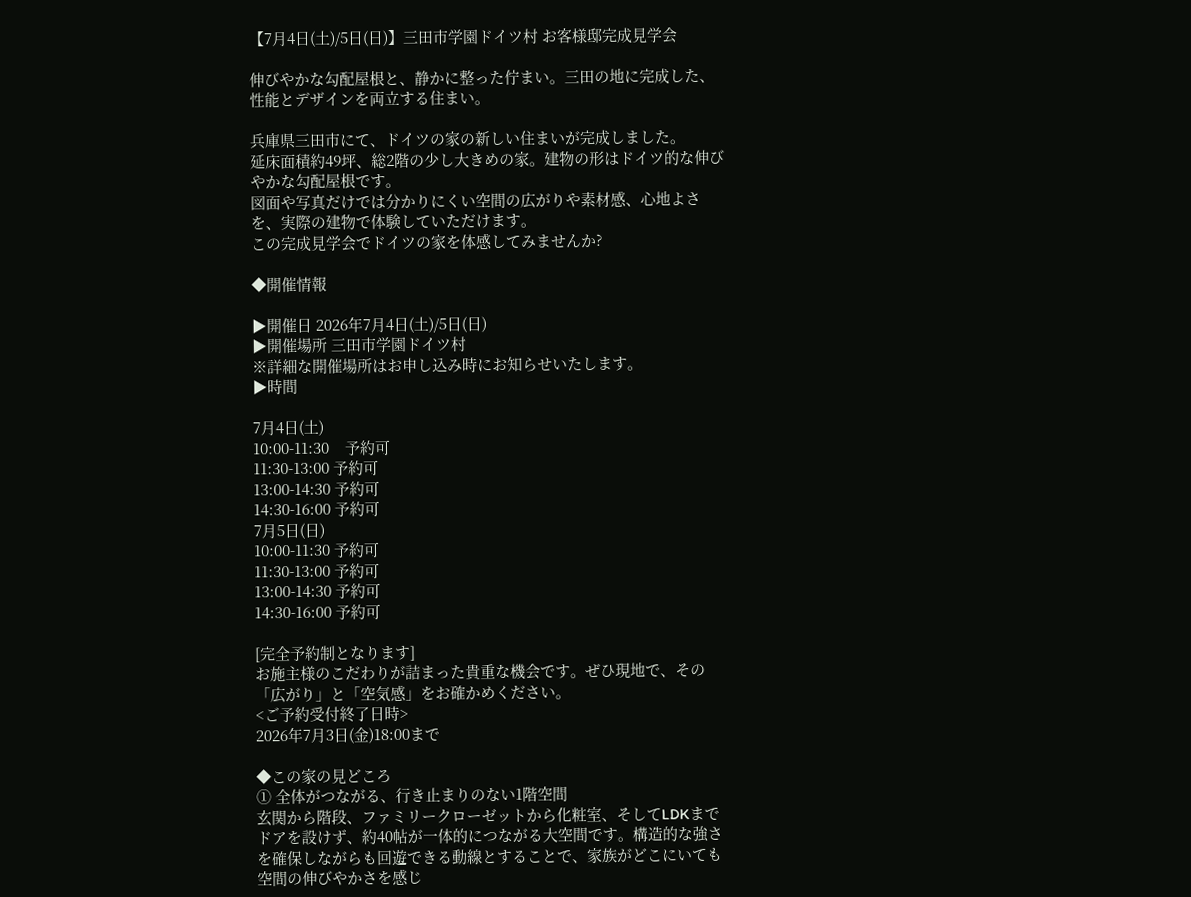【7月4日(土)/5日(日)】三田市学園ドイツ村 お客様邸完成見学会

伸びやかな勾配屋根と、静かに整った佇まい。三田の地に完成した、性能とデザインを両立する住まい。

兵庫県三田市にて、ドイツの家の新しい住まいが完成しました。
延床面積約49坪、総2階の少し大きめの家。建物の形はドイツ的な伸びやかな勾配屋根です。
図面や写真だけでは分かりにくい空間の広がりや素材感、心地よさを、実際の建物で体験していただけます。
この完成見学会でドイツの家を体感してみませんか?

◆開催情報

▶開催日 2026年7月4日(土)/5日(日)
▶開催場所 三田市学園ドイツ村
※詳細な開催場所はお申し込み時にお知らせいたします。
▶時間

7月4日(土)
10:00-11:30    予約可
11:30-13:00 予約可
13:00-14:30 予約可
14:30-16:00 予約可
7月5日(日)
10:00-11:30 予約可
11:30-13:00 予約可
13:00-14:30 予約可
14:30-16:00 予約可

[完全予約制となります]
お施主様のこだわりが詰まった貴重な機会です。ぜひ現地で、その「広がり」と「空気感」をお確かめください。
<ご予約受付終了日時>
2026年7月3日(金)18:00まで

◆この家の見どころ
① 全体がつながる、行き止まりのない1階空間
玄関から階段、ファミリークローゼットから化粧室、そしてLDKまでドアを設けず、約40帖が一体的につながる大空間です。構造的な強さを確保しながらも回遊できる動線とすることで、家族がどこにいても空間の伸びやかさを感じ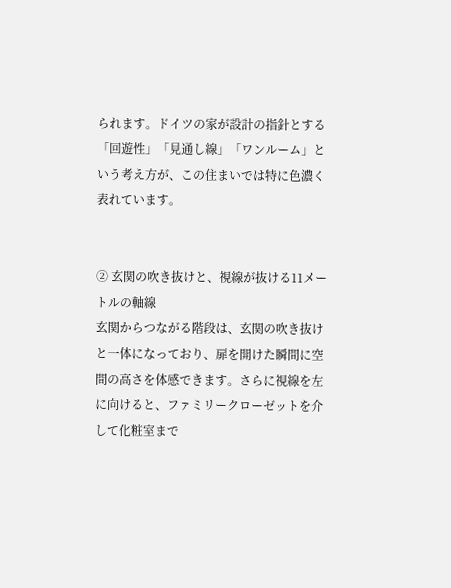られます。ドイツの家が設計の指針とする「回遊性」「見通し線」「ワンルーム」という考え方が、この住まいでは特に色濃く表れています。


② 玄関の吹き抜けと、視線が抜ける11メートルの軸線
玄関からつながる階段は、玄関の吹き抜けと一体になっており、扉を開けた瞬間に空間の高さを体感できます。さらに視線を左に向けると、ファミリークローゼットを介して化粧室まで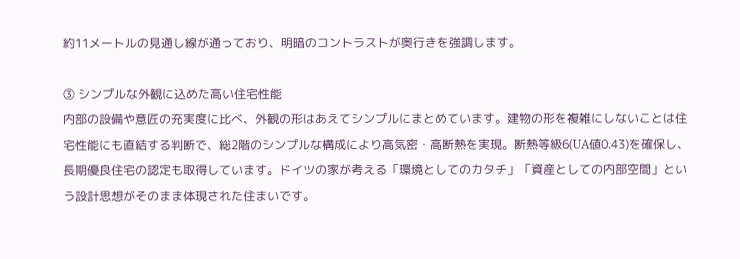約11メートルの見通し線が通っており、明暗のコントラストが奥行きを強調します。

③ シンプルな外観に込めた高い住宅性能
内部の設備や意匠の充実度に比べ、外観の形はあえてシンプルにまとめています。建物の形を複雑にしないことは住宅性能にも直結する判断で、総2階のシンプルな構成により高気密・高断熱を実現。断熱等級6(UA値0.43)を確保し、長期優良住宅の認定も取得しています。ドイツの家が考える「環境としてのカタチ」「資産としての内部空間」という設計思想がそのまま体現された住まいです。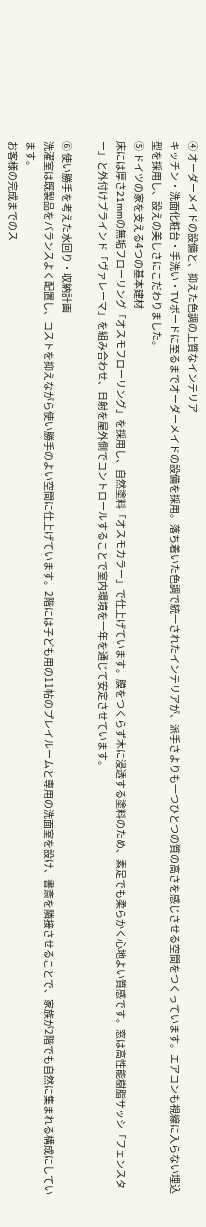④ オーダーメイドの設備と、抑えた色調の上質なインテリア
キッチン・洗面化粧台・手洗い・TVボードに至るまでオーダーメイドの設備を採用。落ち着いた色調で統一されたインテリアが、派手さよりも一つひとつの質の高さを感じさせる空間をつくっています。エアコンも視線に入らない埋込型を採用し、設えの美しさにこだわりました。
⑤ ドイツの家を支える4つの基本建材
床には厚さ21mmの無垢フローリング「オスモフローリング」を採用し、自然塗料「オスモカラー」で仕上げています。膜をつくらず木に浸透する塗料のため、素足でも柔らかく心地よい質感です。窓は高性能樹脂サッシ「フェンスター」と外付けブラインド「ヴァレーマ」を組み合わせ、日射を屋外側でコントロールすることで室内環境を一年を通じて安定させています。

⑥ 使い勝手を考えた水回り・収納計画
洗濯室は既製品をバランスよく配置し、コストを抑えながら使い勝手のよい空間に仕上げています。2階には子ども用の11帖のプレイルームと専用の洗面室を設け、書斎を隣接させることで、家族が2階でも自然に集まれる構成にしています。
お客様の完成までのス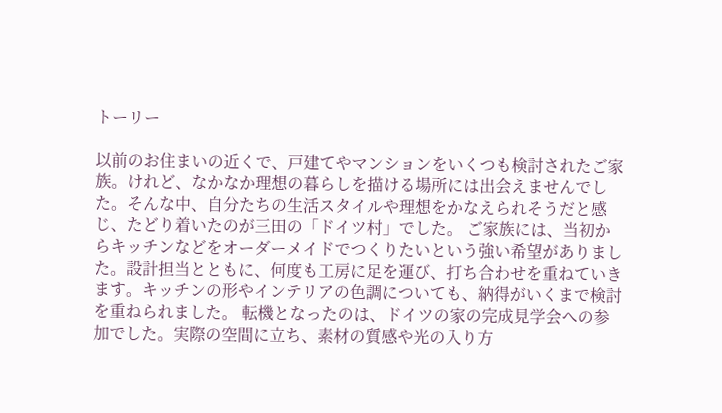トーリー

以前のお住まいの近くで、戸建てやマンションをいくつも検討されたご家族。けれど、なかなか理想の暮らしを描ける場所には出会えませんでした。そんな中、自分たちの生活スタイルや理想をかなえられそうだと感じ、たどり着いたのが三田の「ドイツ村」でした。 ご家族には、当初からキッチンなどをオーダーメイドでつくりたいという強い希望がありました。設計担当とともに、何度も工房に足を運び、打ち合わせを重ねていきます。キッチンの形やインテリアの色調についても、納得がいくまで検討を重ねられました。 転機となったのは、ドイツの家の完成見学会への参加でした。実際の空間に立ち、素材の質感や光の入り方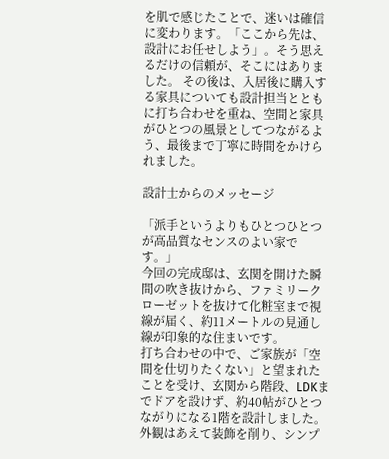を肌で感じたことで、迷いは確信に変わります。「ここから先は、設計にお任せしよう」。そう思えるだけの信頼が、そこにはありました。 その後は、入居後に購入する家具についても設計担当とともに打ち合わせを重ね、空間と家具がひとつの風景としてつながるよう、最後まで丁寧に時間をかけられました。

設計士からのメッセージ

「派手というよりもひとつひとつが高品質なセンスのよい家です。」
今回の完成邸は、玄関を開けた瞬間の吹き抜けから、ファミリークローゼットを抜けて化粧室まで視線が届く、約11メートルの見通し線が印象的な住まいです。
打ち合わせの中で、ご家族が「空間を仕切りたくない」と望まれたことを受け、玄関から階段、LDKまでドアを設けず、約40帖がひとつながりになる1階を設計しました。
外観はあえて装飾を削り、シンプ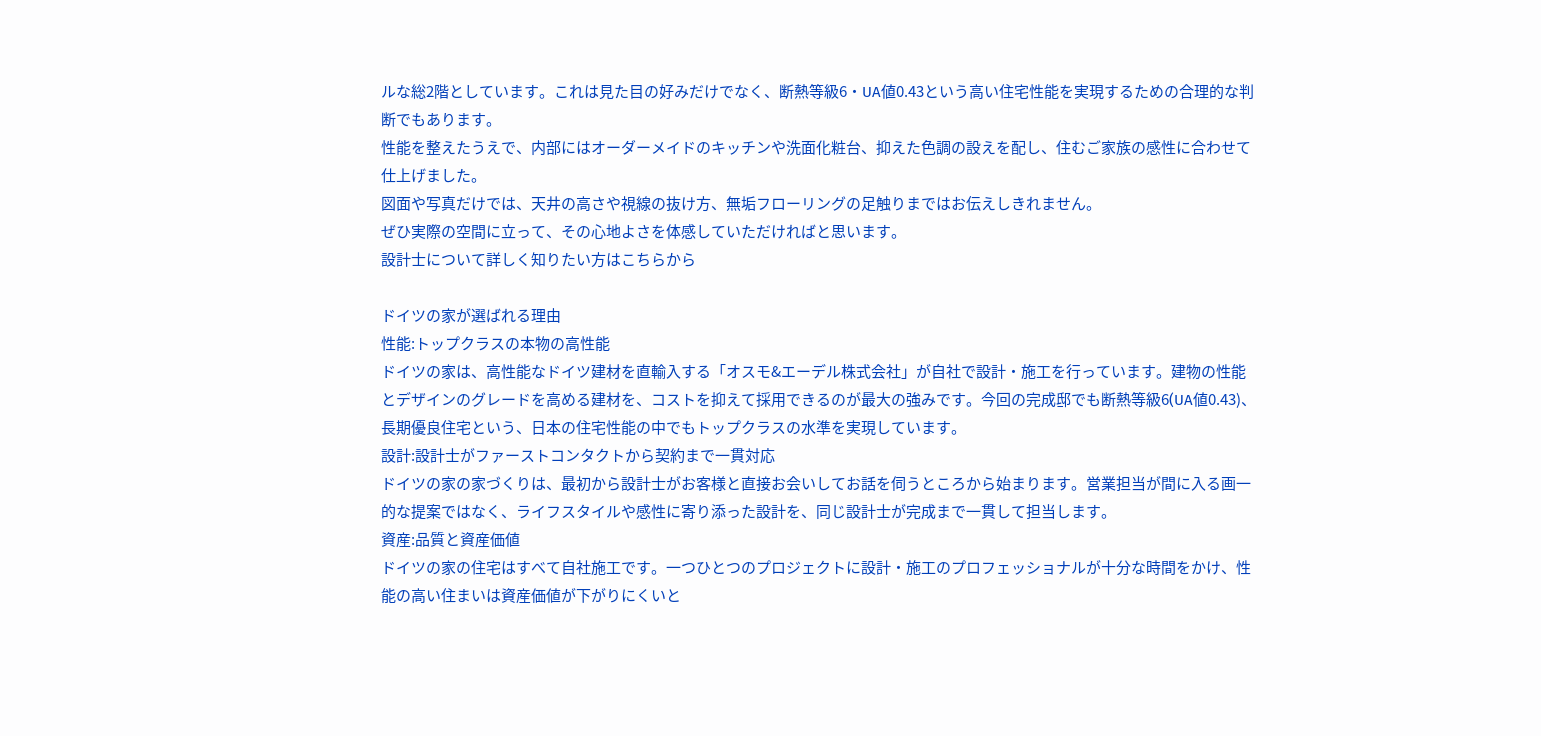ルな総2階としています。これは見た目の好みだけでなく、断熱等級6・UA値0.43という高い住宅性能を実現するための合理的な判断でもあります。
性能を整えたうえで、内部にはオーダーメイドのキッチンや洗面化粧台、抑えた色調の設えを配し、住むご家族の感性に合わせて仕上げました。
図面や写真だけでは、天井の高さや視線の抜け方、無垢フローリングの足触りまではお伝えしきれません。
ぜひ実際の空間に立って、その心地よさを体感していただければと思います。
設計士について詳しく知りたい方はこちらから

ドイツの家が選ばれる理由
性能:トップクラスの本物の高性能
ドイツの家は、高性能なドイツ建材を直輸入する「オスモ&エーデル株式会社」が自社で設計・施工を行っています。建物の性能とデザインのグレードを高める建材を、コストを抑えて採用できるのが最大の強みです。今回の完成邸でも断熱等級6(UA値0.43)、長期優良住宅という、日本の住宅性能の中でもトップクラスの水準を実現しています。
設計:設計士がファーストコンタクトから契約まで一貫対応
ドイツの家の家づくりは、最初から設計士がお客様と直接お会いしてお話を伺うところから始まります。営業担当が間に入る画一的な提案ではなく、ライフスタイルや感性に寄り添った設計を、同じ設計士が完成まで一貫して担当します。
資産:品質と資産価値
ドイツの家の住宅はすべて自社施工です。一つひとつのプロジェクトに設計・施工のプロフェッショナルが十分な時間をかけ、性能の高い住まいは資産価値が下がりにくいと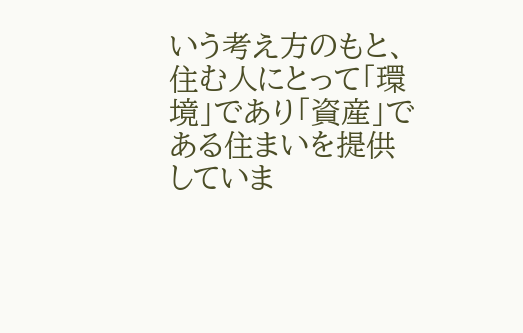いう考え方のもと、住む人にとって「環境」であり「資産」である住まいを提供していま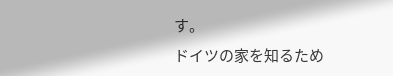す。
ドイツの家を知るため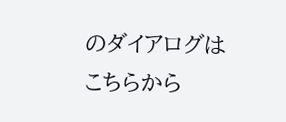のダイアログはこちらから